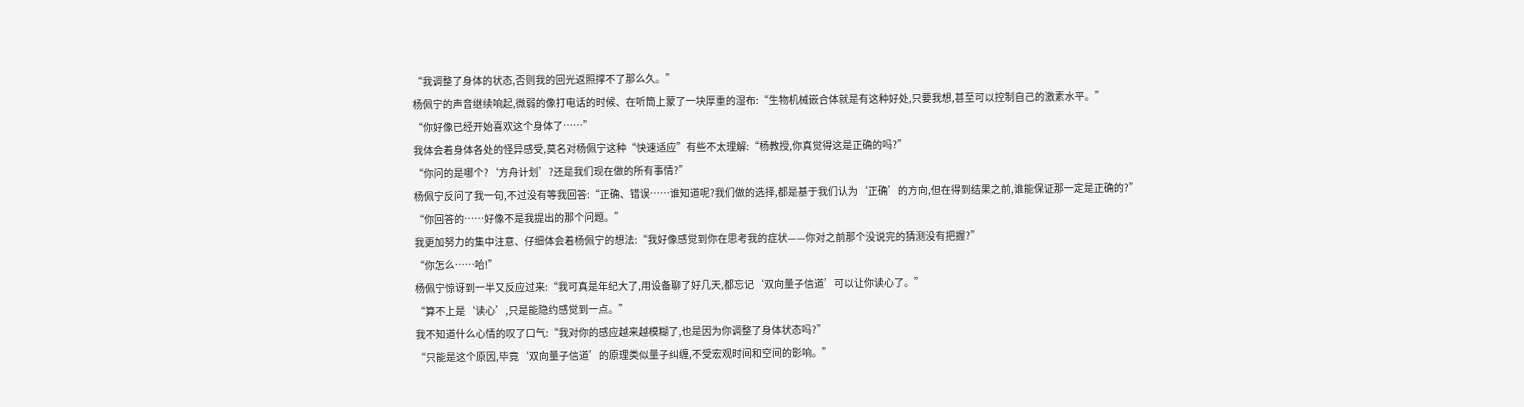“我调整了身体的状态,否则我的回光返照撑不了那么久。”
杨佩宁的声音继续响起,微弱的像打电话的时候、在听筒上蒙了一块厚重的湿布:“生物机械嵌合体就是有这种好处,只要我想,甚至可以控制自己的激素水平。”
“你好像已经开始喜欢这个身体了……”
我体会着身体各处的怪异感受,莫名对杨佩宁这种“快速适应”有些不太理解:“杨教授,你真觉得这是正确的吗?”
“你问的是哪个?‘方舟计划’?还是我们现在做的所有事情?”
杨佩宁反问了我一句,不过没有等我回答:“正确、错误……谁知道呢?我们做的选择,都是基于我们认为‘正确’的方向,但在得到结果之前,谁能保证那一定是正确的?”
“你回答的……好像不是我提出的那个问题。”
我更加努力的集中注意、仔细体会着杨佩宁的想法:“我好像感觉到你在思考我的症状——你对之前那个没说完的猜测没有把握?”
“你怎么……哈!”
杨佩宁惊讶到一半又反应过来:“我可真是年纪大了,用设备聊了好几天,都忘记‘双向量子信道’可以让你读心了。”
“算不上是‘读心’,只是能隐约感觉到一点。”
我不知道什么心情的叹了口气:“我对你的感应越来越模糊了,也是因为你调整了身体状态吗?”
“只能是这个原因,毕竟‘双向量子信道’的原理类似量子纠缠,不受宏观时间和空间的影响。”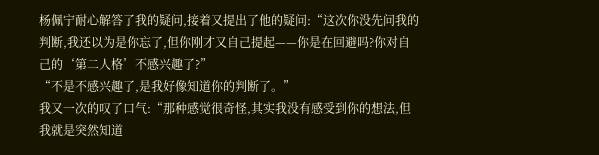杨佩宁耐心解答了我的疑问,接着又提出了他的疑问:“这次你没先问我的判断,我还以为是你忘了,但你刚才又自己提起——你是在回避吗?你对自己的‘第二人格’不感兴趣了?”
“不是不感兴趣了,是我好像知道你的判断了。”
我又一次的叹了口气:“那种感觉很奇怪,其实我没有感受到你的想法,但我就是突然知道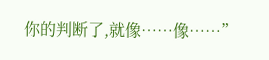你的判断了,就像……像……”